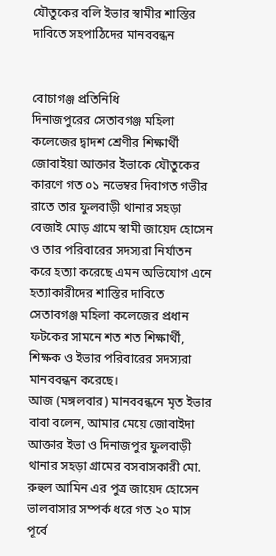যৌতুকের বলি ইভার স্বামীর শাস্তির দাবিতে সহপাঠিদের মানববন্ধন


বোচাগঞ্জ প্রতিনিধি
দিনাজপুরের সেতাবগঞ্জ মহিলা কলেজের দ্বাদশ শ্রেণীর শিক্ষার্থী জোবাইয়া আক্তার ইভাকে যৌতুকের কারণে গত ০১ নভেম্বর দিবাগত গভীর রাতে তার ফুলবাড়ী থানার সহড়া বেজাই মোড় গ্রামে স্বামী জায়েদ হোসেন ও তার পরিবারের সদস্যরা নির্যাতন করে হত্যা করেছে এমন অভিযোগ এনে হত্যাকারীদের শাস্তির দাবিতে সেতাবগঞ্জ মহিলা কলেজের প্রধান ফটকের সামনে শত শত শিক্ষার্থী, শিক্ষক ও ইভার পরিবারের সদস্যরা মানববন্ধন করেছে।
আজ (মঙ্গলবার) মানববন্ধনে মৃত ইভার বাবা বলেন, আমার মেয়ে জোবাইদা আক্তার ইভা ও দিনাজপুর ফুলবাড়ী থানার সহড়া গ্রামের বসবাসকারী মো. রুহুল আমিন এর পুত্র জায়েদ হোসেন ভালবাসার সম্পর্ক ধরে গত ২০ মাস পূর্বে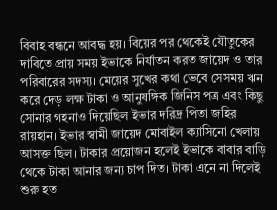বিবাহ বন্ধনে আবদ্ধ হয়। বিয়ের পর থেকেই যৌতুকের দাবিতে প্রায় সময় ইভাকে নির্যাতন করত জায়েদ ও তার পরিবারের সদস্য। মেয়ের সুখের কথা ভেবে সেসময় ঋন করে দেড় লক্ষ টাকা ও আনুষঙ্গিক জিনিস পত্র এবং কিছু সোনার গহনাও দিয়েছিল ইভার দরিদ্র পিতা জহির রায়হান। ইভার স্বামী জায়েদ মোবাইল ক্যাসিনো খেলায় আসক্ত ছিল। টাকার প্রয়োজন হলেই ইভাকে বাবার বাড়ি থেকে টাকা আনার জন্য চাপ দিত। টাকা এনে না দিলেই শুরু হত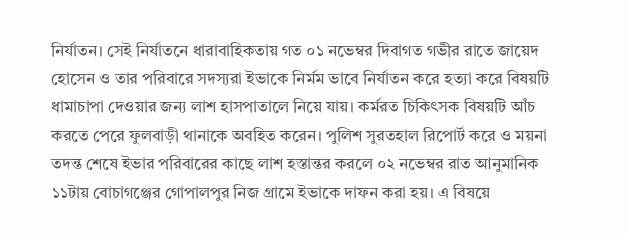নির্যাতন। সেই নির্যাতনে ধারাবাহিকতায় গত ০১ নভেম্বর দিবাগত গভীর রাতে জায়েদ হোসেন ও তার পরিবারে সদস্যরা ইভাকে নির্মম ভাবে নির্যাতন করে হত্যা করে বিষয়টি ধামাচাপা দেওয়ার জন্য লাশ হাসপাতালে নিয়ে যায়। কর্মরত চিকিৎসক বিষয়টি আঁচ করতে পেরে ফুলবাড়ী থানাকে অবহিত করেন। পুলিশ সুরতহাল রিপোর্ট করে ও ময়না তদন্ত শেষে ইভার পরিবারের কাছে লাশ হস্তান্তর করলে ০২ নভেম্বর রাত আনুমানিক ১১টায় বোচাগঞ্জের গোপালপুর নিজ গ্রামে ইভাকে দাফন করা হয়। এ বিষয়ে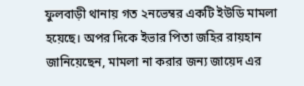ফুলবাড়ী থানায় গত ২নভেম্বর একটি ইউডি মামলা হয়েছে। অপর দিকে ইভার পিতা জহির রায়হান জানিয়েছেন, মামলা না করার জন্য জায়েদ এর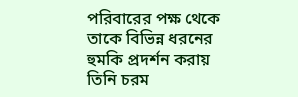পরিবারের পক্ষ থেকে তাকে বিভিন্ন ধরনের হুমকি প্রদর্শন করায় তিনি চরম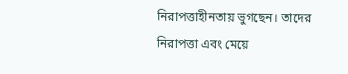নিরাপত্তাহীনতায় ভুগছেন। তাদের নিরাপত্তা এবং মেয়ে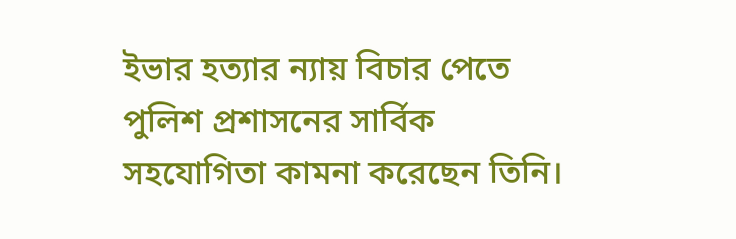ইভার হত্যার ন্যায় বিচার পেতে পুলিশ প্রশাসনের সার্বিক সহযোগিতা কামনা করেছেন তিনি।